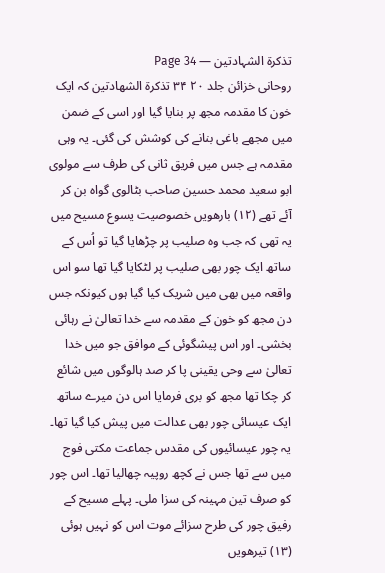تذکرة الشہادتین — Page 34
روحانی خزائن جلد ۲۰ ۳۴ تذكرة الشهادتين کہ ایک خون کا مقدمہ مجھ پر بنایا گیا اور اسی کے ضمن میں مجھے باغی بنانے کی کوشش کی گئی۔ یہ وہی مقدمہ ہے جس میں فریق ثانی کی طرف سے مولوی ابو سعید محمد حسین صاحب بٹالوی گواہ بن کر آئے تھے (۱۲) بارھویں خصوصیت یسوع مسیح میں یہ تھی کہ جب وہ صلیب پر چڑھایا گیا تو اُس کے ساتھ ایک چور بھی صلیب پر لٹکایا گیا تھا سو اس واقعہ میں بھی میں شریک کیا گیا ہوں کیونکہ جس دن مجھ کو خون کے مقدمہ سے خدا تعالیٰ نے رہائی بخشی۔ اور اس پیشگوئی کے موافق جو میں خدا تعالیٰ سے وحی یقینی پا کر صد ہالوگوں میں شائع کر چکا تھا مجھ کو بری فرمایا اس دن میرے ساتھ ایک عیسائی چور بھی عدالت میں پیش کیا گیا تھا۔ یہ چور عیسائیوں کی مقدس جماعت مکتی فوج میں سے تھا جس نے کچھ روپیہ چھالیا تھا۔ اس چور کو صرف تین مہینہ کی سزا ملی۔ پہلے مسیح کے رفیق چور کی طرح سزائے موت اس کو نہیں ہوئی (۱۳) تیرھویں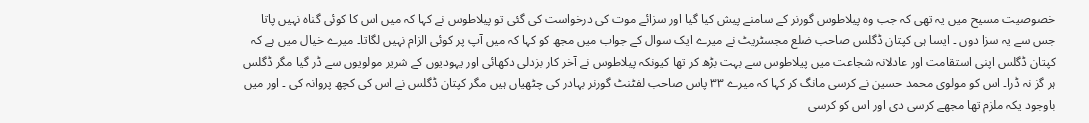خصوصیت مسیح میں یہ تھی کہ جب وہ پیلاطوس گورنر کے سامنے پیش کیا گیا اور سزائے موت کی درخواست کی گئی تو پیلاطوس نے کہا کہ میں اس کا کوئی گناہ نہیں پاتا جس سے یہ سزا دوں ۔ ایسا ہی کپتان ڈگلس صاحب ضلع مجسٹریٹ نے میرے ایک سوال کے جواب میں مجھ کو کہا کہ میں آپ پر کوئی الزام نہیں لگاتا۔ میرے خیال میں ہے کہ کپتان ڈگلس اپنی استقامت اور عادلانہ شجاعت میں پیلاطوس سے بہت بڑھ کر تھا کیونکہ پیلاطوس نے آخر کار بزدلی دکھائی اور یہودیوں کے شریر مولویوں سے ڈر گیا مگر ڈگلس ہر گز نہ ڈرا۔ اس کو مولوی محمد حسین نے کرسی مانگ کر کہا کہ میرے ۳۳ پاس صاحب لفٹنٹ گورنر بہادر کی چٹھیاں ہیں مگر کپتان ڈگلس نے اس کی کچھ پروانہ کی ۔ اور میں باوجود یکہ ملزم تھا مجھے کرسی دی اور اس کو کرسی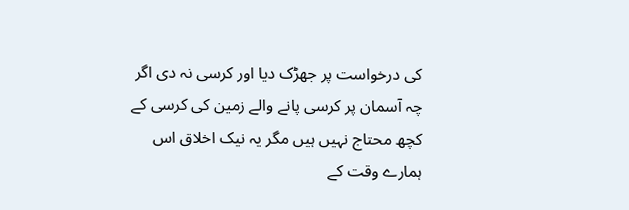کی درخواست پر جھڑک دیا اور کرسی نہ دی اگر چہ آسمان پر کرسی پانے والے زمین کی کرسی کے کچھ محتاج نہیں ہیں مگر یہ نیک اخلاق اس ہمارے وقت کے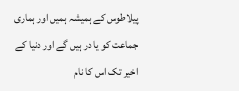پیلاطوس کے ہمیشہ ہمیں اور ہماری جماعت کو یا در ہیں گے اور دنیا کے اخیر تک اس کا نام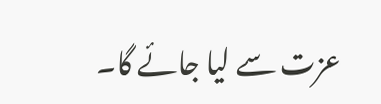عزت سے لیا جائے گا۔